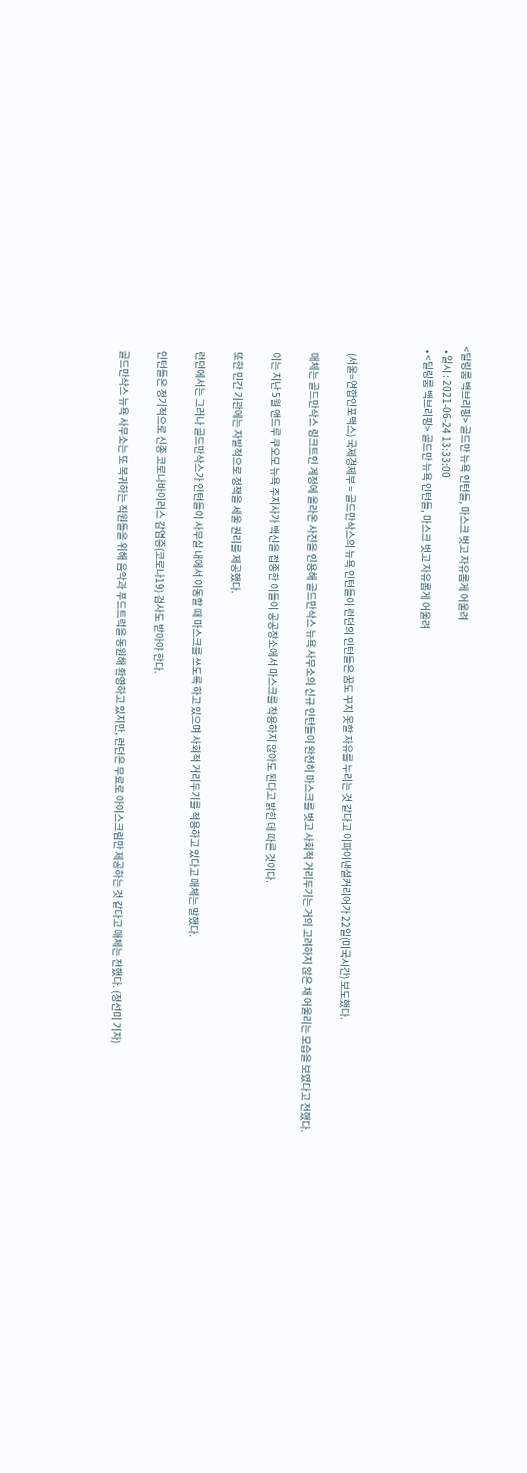<딜링룸 백브리핑> 골드만 뉴욕 인턴들, 마스크 벗고 자유롭게 어울려
  • 일시 : 2021-06-24 13:33:00
  • <딜링룸 백브리핑> 골드만 뉴욕 인턴들, 마스크 벗고 자유롭게 어울려



    (서울=연합인포맥스) 국제경제부 = 골드만삭스의 뉴욕 인턴들이 런던의 인턴들은 꿈도 꾸지 못할 자유를 누리는 것 같다고 이파이낸셜커리어가 22일(미국시간) 보도했다.

    매체는 골드만삭스 링크트인 계정에 올라온 사진을 인용해 골드만삭스 뉴욕 사무소의 신규 인턴들이 완전히 마스크를 벗고 사회적 거리두기는 거의 고려하지 않은 채 어울리는 모습을 보였다고 전했다.

    이는 지난 5월 앤드루 쿠오모 뉴욕 주지사가 백신을 접종한 이들이 공공장소에서 마스크를 착용하지 않아도 된다고 밝힌 데 따른 것이다.

    또한 민간 기관에는 자발적으로 정책을 세울 권리를 제공했다.

    런던에서는 그러나 골드만삭스가 인턴들이 사무실 내에서 이동할 때 마스크를 쓰도록 하고 있으며 사회적 거리두기를 적용하고 있다고 매체는 말했다.

    인턴들은 정기적으로 신종 코로나바이러스 감염증(코로나19) 검사도 받아야 한다.

    골드만삭스 뉴욕 사무소는 또 복귀하는 직원들을 위해 음악과 푸드트럭을 동원해 환영하고 있지만, 런던은 무료로 아이스크림만 제공하는 것 같다고 매체는 전했다. (정선미 기자)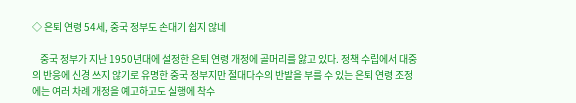◇ 은퇴 연령 54세, 중국 정부도 손대기 쉽지 않네

    중국 정부가 지난 1950년대에 설정한 은퇴 연령 개정에 골머리를 앓고 있다. 정책 수립에서 대중의 반응에 신경 쓰지 않기로 유명한 중국 정부지만 절대다수의 반발을 부를 수 있는 은퇴 연령 조정에는 여러 차례 개정을 예고하고도 실행에 착수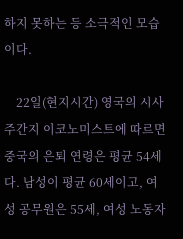하지 못하는 등 소극적인 모습이다.

    22일(현지시간) 영국의 시사주간지 이코노미스트에 따르면 중국의 은퇴 연령은 평균 54세다. 남성이 평균 60세이고, 여성 공무원은 55세, 여성 노동자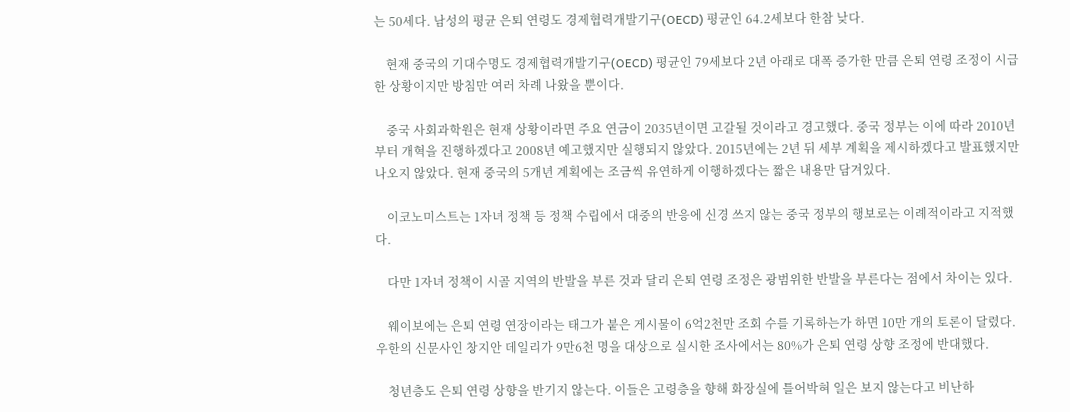는 50세다. 남성의 평균 은퇴 연령도 경제협력개발기구(OECD) 평균인 64.2세보다 한참 낮다.

    현재 중국의 기대수명도 경제협력개발기구(OECD) 평균인 79세보다 2년 아래로 대폭 증가한 만큼 은퇴 연령 조정이 시급한 상황이지만 방침만 여러 차례 나왔을 뿐이다.

    중국 사회과학원은 현재 상황이라면 주요 연금이 2035년이면 고갈될 것이라고 경고했다. 중국 정부는 이에 따라 2010년부터 개혁을 진행하겠다고 2008년 예고했지만 실행되지 않았다. 2015년에는 2년 뒤 세부 계획을 제시하겠다고 발표했지만 나오지 않았다. 현재 중국의 5개년 계획에는 조금씩 유연하게 이행하겠다는 짧은 내용만 담겨있다.

    이코노미스트는 1자녀 정책 등 정책 수립에서 대중의 반응에 신경 쓰지 않는 중국 정부의 행보로는 이례적이라고 지적했다.

    다만 1자녀 정책이 시골 지역의 반발을 부른 것과 달리 은퇴 연령 조정은 광범위한 반발을 부른다는 점에서 차이는 있다.

    웨이보에는 은퇴 연령 연장이라는 태그가 붙은 게시물이 6억2천만 조회 수를 기록하는가 하면 10만 개의 토론이 달렸다. 우한의 신문사인 창지안 데일리가 9만6천 명을 대상으로 실시한 조사에서는 80%가 은퇴 연령 상향 조정에 반대했다.

    청년층도 은퇴 연령 상향을 반기지 않는다. 이들은 고령층을 향해 화장실에 틀어박혀 일은 보지 않는다고 비난하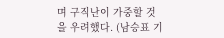며 구직난이 가중할 것을 우려했다. (남승표 기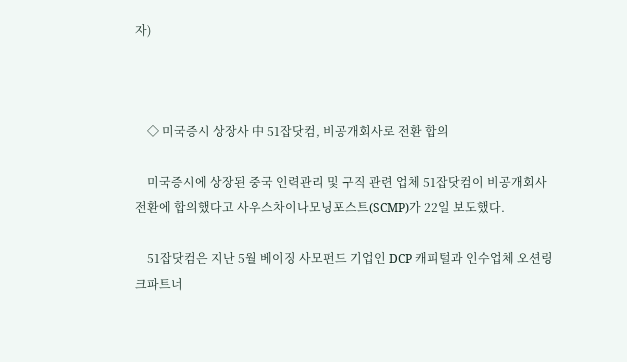자)



    ◇ 미국증시 상장사 中 51잡닷컴, 비공개회사로 전환 합의

    미국증시에 상장된 중국 인력관리 및 구직 관련 업체 51잡닷컴이 비공개회사 전환에 합의했다고 사우스차이나모닝포스트(SCMP)가 22일 보도했다.

    51잡닷컴은 지난 5월 베이징 사모펀드 기업인 DCP 캐피털과 인수업체 오션링크파트너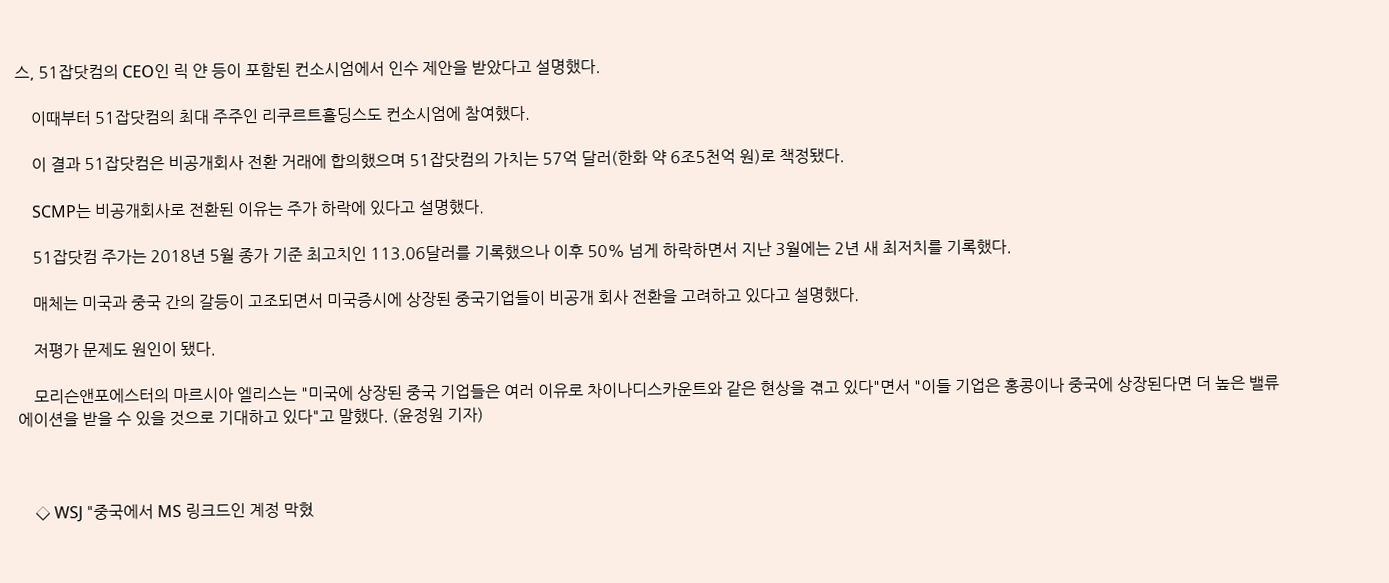스, 51잡닷컴의 CEO인 릭 얀 등이 포함된 컨소시엄에서 인수 제안을 받았다고 설명했다.

    이때부터 51잡닷컴의 최대 주주인 리쿠르트홀딩스도 컨소시엄에 참여했다.

    이 결과 51잡닷컴은 비공개회사 전환 거래에 합의했으며 51잡닷컴의 가치는 57억 달러(한화 약 6조5천억 원)로 책정됐다.

    SCMP는 비공개회사로 전환된 이유는 주가 하락에 있다고 설명했다.

    51잡닷컴 주가는 2018년 5월 종가 기준 최고치인 113.06달러를 기록했으나 이후 50% 넘게 하락하면서 지난 3월에는 2년 새 최저치를 기록했다.

    매체는 미국과 중국 간의 갈등이 고조되면서 미국증시에 상장된 중국기업들이 비공개 회사 전환을 고려하고 있다고 설명했다.

    저평가 문제도 원인이 됐다.

    모리슨앤포에스터의 마르시아 엘리스는 "미국에 상장된 중국 기업들은 여러 이유로 차이나디스카운트와 같은 현상을 겪고 있다"면서 "이들 기업은 홍콩이나 중국에 상장된다면 더 높은 밸류에이션을 받을 수 있을 것으로 기대하고 있다"고 말했다. (윤정원 기자)



    ◇ WSJ "중국에서 MS 링크드인 계정 막혔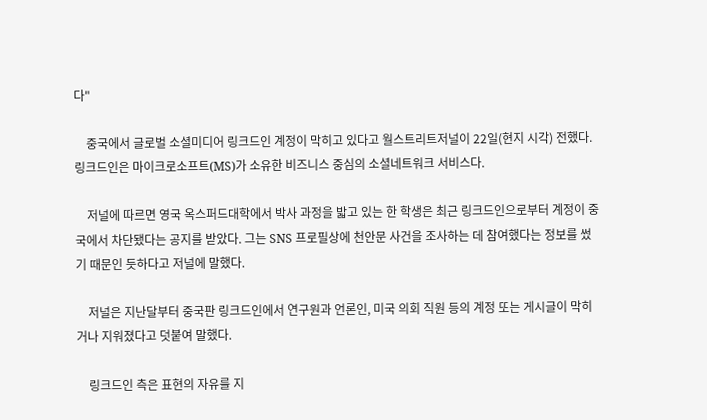다"

    중국에서 글로벌 소셜미디어 링크드인 계정이 막히고 있다고 월스트리트저널이 22일(현지 시각) 전했다. 링크드인은 마이크로소프트(MS)가 소유한 비즈니스 중심의 소셜네트워크 서비스다.

    저널에 따르면 영국 옥스퍼드대학에서 박사 과정을 밟고 있는 한 학생은 최근 링크드인으로부터 계정이 중국에서 차단됐다는 공지를 받았다. 그는 SNS 프로필상에 천안문 사건을 조사하는 데 참여했다는 정보를 썼기 때문인 듯하다고 저널에 말했다.

    저널은 지난달부터 중국판 링크드인에서 연구원과 언론인, 미국 의회 직원 등의 계정 또는 게시글이 막히거나 지워졌다고 덧붙여 말했다.

    링크드인 측은 표현의 자유를 지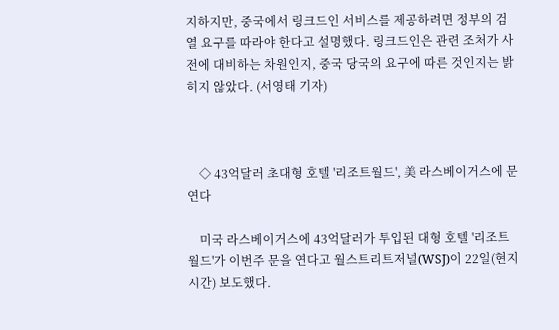지하지만, 중국에서 링크드인 서비스를 제공하려면 정부의 검열 요구를 따라야 한다고 설명했다. 링크드인은 관련 조처가 사전에 대비하는 차원인지, 중국 당국의 요구에 따른 것인지는 밝히지 않았다. (서영태 기자)



    ◇ 43억달러 초대형 호텔 '리조트월드', 美 라스베이거스에 문 연다

    미국 라스베이거스에 43억달러가 투입된 대형 호텔 '리조트월드'가 이번주 문을 연다고 월스트리트저널(WSJ)이 22일(현지시간) 보도했다.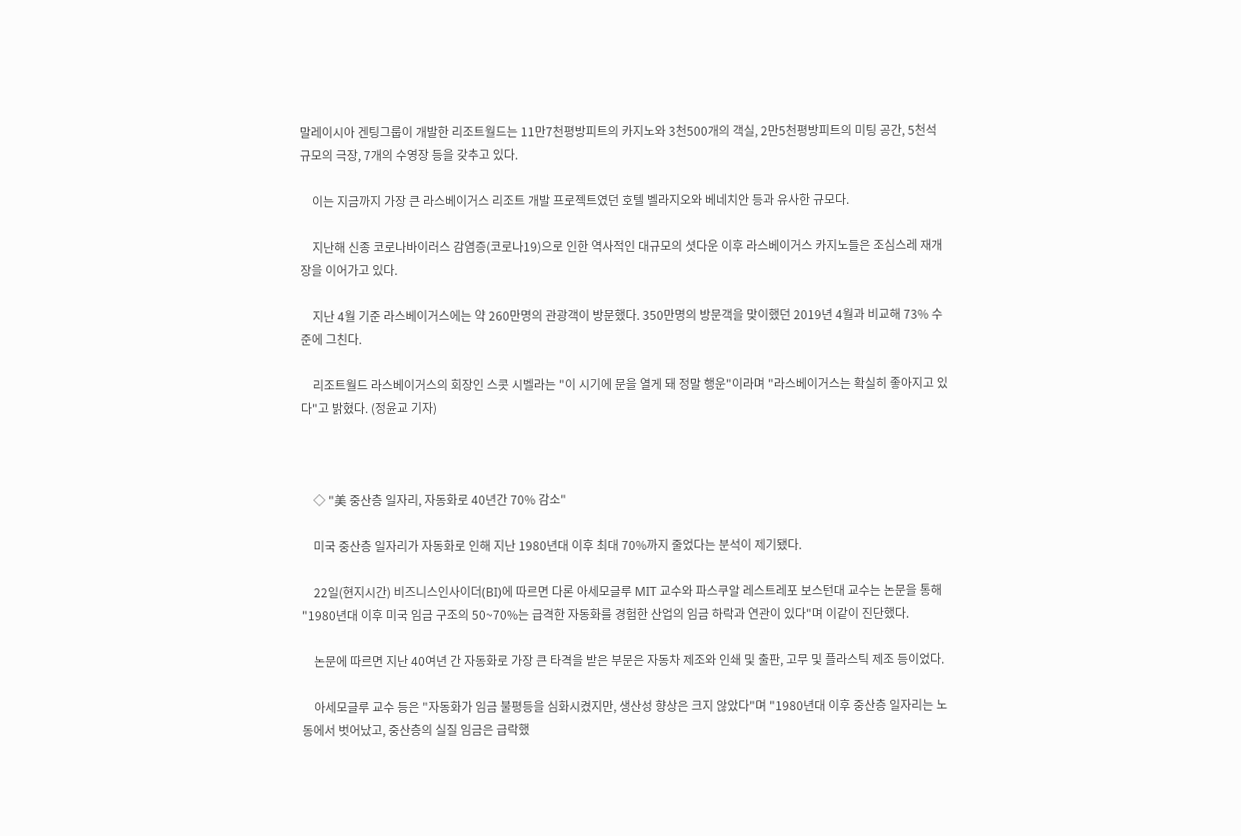말레이시아 겐팅그룹이 개발한 리조트월드는 11만7천평방피트의 카지노와 3천500개의 객실, 2만5천평방피트의 미팅 공간, 5천석 규모의 극장, 7개의 수영장 등을 갖추고 있다.

    이는 지금까지 가장 큰 라스베이거스 리조트 개발 프로젝트였던 호텔 벨라지오와 베네치안 등과 유사한 규모다.

    지난해 신종 코로나바이러스 감염증(코로나19)으로 인한 역사적인 대규모의 셧다운 이후 라스베이거스 카지노들은 조심스레 재개장을 이어가고 있다.

    지난 4월 기준 라스베이거스에는 약 260만명의 관광객이 방문했다. 350만명의 방문객을 맞이했던 2019년 4월과 비교해 73% 수준에 그친다.

    리조트월드 라스베이거스의 회장인 스콧 시벨라는 "이 시기에 문을 열게 돼 정말 행운"이라며 "라스베이거스는 확실히 좋아지고 있다"고 밝혔다. (정윤교 기자)



    ◇ "美 중산층 일자리, 자동화로 40년간 70% 감소"

    미국 중산층 일자리가 자동화로 인해 지난 1980년대 이후 최대 70%까지 줄었다는 분석이 제기됐다.

    22일(현지시간) 비즈니스인사이더(BI)에 따르면 다론 아세모글루 MIT 교수와 파스쿠알 레스트레포 보스턴대 교수는 논문을 통해 "1980년대 이후 미국 임금 구조의 50~70%는 급격한 자동화를 경험한 산업의 임금 하락과 연관이 있다"며 이같이 진단했다.

    논문에 따르면 지난 40여년 간 자동화로 가장 큰 타격을 받은 부문은 자동차 제조와 인쇄 및 출판, 고무 및 플라스틱 제조 등이었다.

    아세모글루 교수 등은 "자동화가 임금 불평등을 심화시켰지만, 생산성 향상은 크지 않았다"며 "1980년대 이후 중산층 일자리는 노동에서 벗어났고, 중산층의 실질 임금은 급락했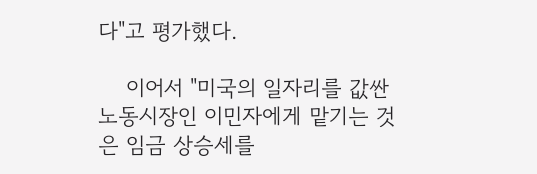다"고 평가했다.

    이어서 "미국의 일자리를 값싼 노동시장인 이민자에게 맡기는 것은 임금 상승세를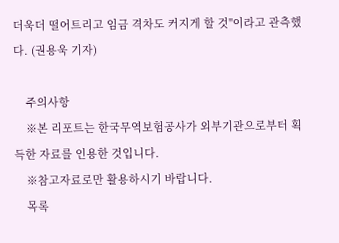더욱더 떨어트리고 임금 격차도 커지게 할 것"이라고 관측했다. (권용욱 기자)

    주의사항
    ※본 리포트는 한국무역보험공사가 외부기관으로부터 획득한 자료를 인용한 것입니다.
    ※참고자료로만 활용하시기 바랍니다.
    목록